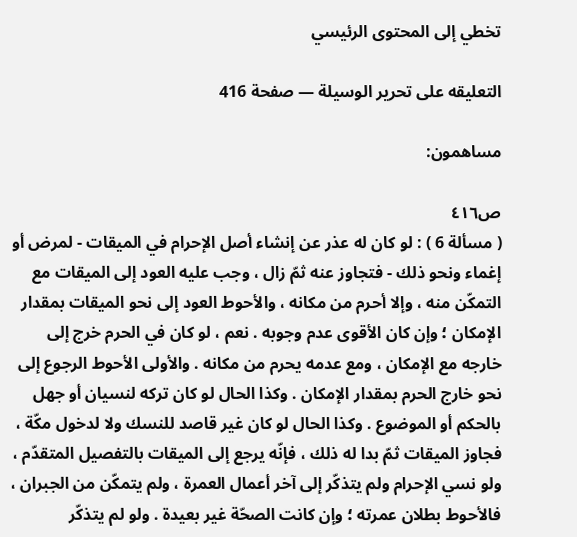تخطي إلى المحتوى الرئيسي

التعليقه على تحرير الوسيلة — صفحة 416

مساهمون:

ص٤١٦
( مسألة 6 ) : لو كان له عذر عن إنشاء أصل الإحرام في الميقات - لمرض أو إغماء ونحو ذلك - فتجاوز عنه ثمّ زال ، وجب عليه العود إلى الميقات مع التمكّن منه ، وإلا أحرم من مكانه ، والأحوط العود إلى نحو الميقات بمقدار الإمكان ؛ وإن كان الأقوى عدم وجوبه . نعم ، لو كان في الحرم خرج إلى خارجه مع الإمكان ، ومع عدمه يحرم من مكانه . والأولى الأحوط الرجوع إلى نحو خارج الحرم بمقدار الإمكان . وكذا الحال لو كان تركه لنسيان أو جهل بالحكم أو الموضوع . وكذا الحال لو كان غير قاصد للنسك ولا لدخول مكّة ، فجاوز الميقات ثمّ بدا له ذلك ، فإنّه يرجع إلى الميقات بالتفصيل المتقدّم ، ولو نسي الإحرام ولم يتذكّر إلى آخر أعمال العمرة ، ولم يتمكّن من الجبران ، فالأحوط بطلان عمرته ؛ وإن كانت الصحّة غير بعيدة . ولو لم يتذكّر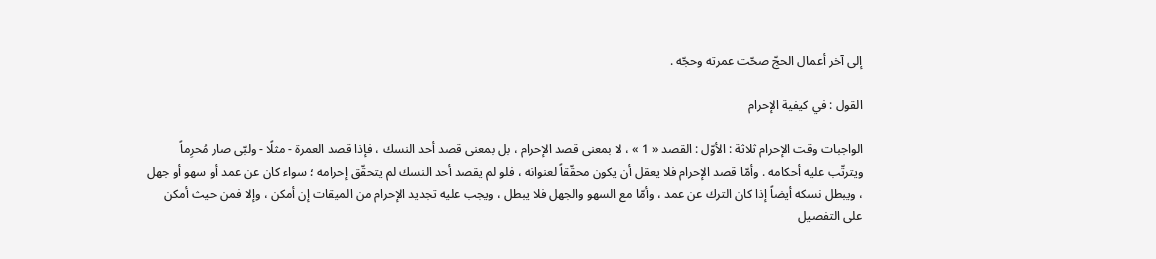إلى آخر أعمال الحجّ صحّت عمرته وحجّه .

القول : في كيفية الإحرام

الواجبات وقت الإحرام ثلاثة : الأوّل : القصد « 1 » ، لا بمعنى قصد الإحرام ، بل بمعنى قصد أحد النسك ، فإذا قصد العمرة - مثلًا - ولبّى صار مُحرِماً ويترتّب عليه أحكامه . وأمّا قصد الإحرام فلا يعقل أن يكون محقّقاً لعنوانه ، فلو لم يقصد أحد النسك لم يتحقّق إحرامه ؛ سواء كان عن عمد أو سهو أو جهل ، ويبطل نسكه أيضاً إذا كان الترك عن عمد ، وأمّا مع السهو والجهل فلا يبطل ، ويجب عليه تجديد الإحرام من الميقات إن أمكن ، وإلا فمن حيث أمكن على التفصيل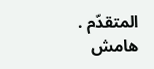المتقدّم .
هامش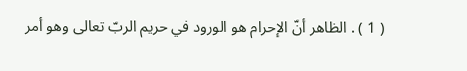( 1 ) . الظاهر أنّ الإحرام هو الورود في حريم الربّ تعالى وهو أمر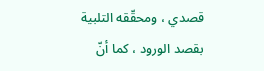قصدي ، ومحقّقه التلبية بقصد الورود ، كما أنّ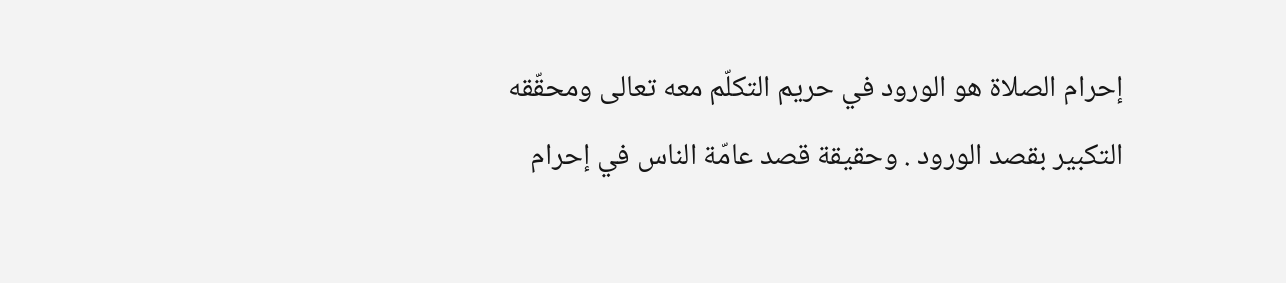إحرام الصلاة هو الورود في حريم التكلّم معه تعالى ومحقّقه التكبير بقصد الورود . وحقيقة قصد عامّة الناس في إحرام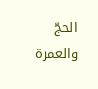الحجّ والعمرة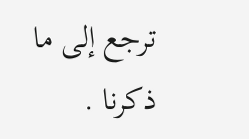ترجع إلى ما ذكرنا .